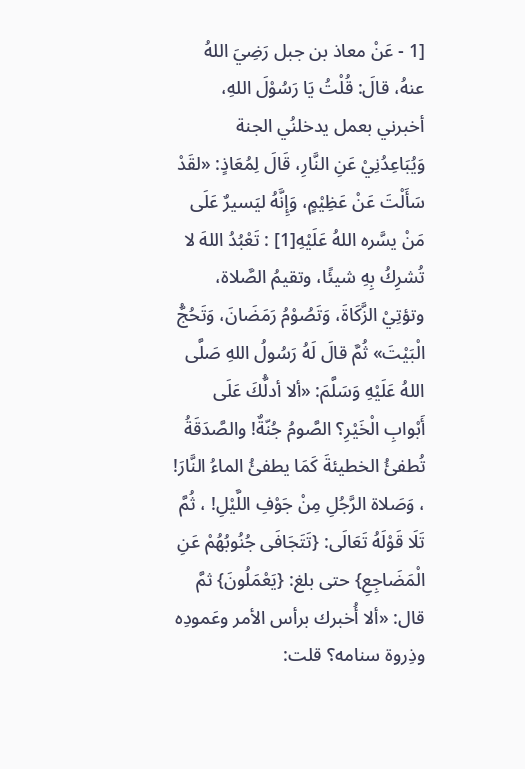[1 - عَنْ معاذ بن جبل رَضِيَ اللهُ عنهُ، قالَ: قُلْتُ يَا رَسُوْلَ اللهِ، أخبرني بعمل يدخلنُي الجنة وَيُبَاعِدُنِيْ عَنِ النَّارِ، قَالَ لِمُعَاذٍ: «لقَدْ سَأَلْتَ عَنْ عَظِيْمٍ، وَإِنَّهُ ليَسيرٌ عَلَى مَنْ يسَّره اللهُ عَلَيْهِ[1] : تَعْبُدُ اللهَ لا تُشرِكُ بِهِ شيئًا، وتقيمُ الصَّلاة، وتؤتِيْ الزَّكَاةَ، وَتَصُوْمُ رَمَضَانَ، وَتَحُجُّ الْبَيْتَ» ثُمَّ قالَ لَهُ رَسُولُ اللهِ صَلَّى اللهُ عَلَيْهِ وَسَلَّمَ: «ألا أدلُّكَ عَلَى أَبْوابِ الْخَيْرِ؟ الصَّومُ جُنّةٌ! والصَّدَقَةُ تُطفئُ الخطيئةَ كَمَا يطفئُ الماءُ النَّارَ! ، وَصَلاة الرَّجُلِ مِنْ جَوْفِ اللَّيْلِ! ، ثُمَّ تَلَا قَوْلَهُ تَعَالَى: {تَتَجَافَى جُنُوبُهُمْ عَنِ الْمَضَاجِعِ} حتى بلغ: {يَعْمَلُونَ} ثمَّ قال: «ألا أُخبرك برأس الأمر وعَمودِه وذِروة سنامه؟ قلت: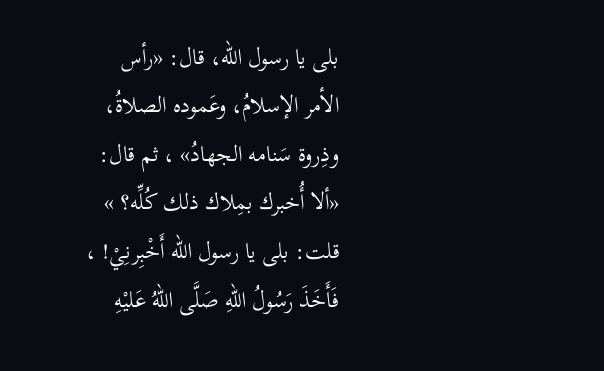بلى يا رسول الله، قال: «رأس الأمر الإسلامُ، وعَموده الصلاةُ، وذِروة سَنامه الجهادُ» ، ثم قال: «ألا أُخبرك بمِلاك ذلك كُلِّه؟ » قلت: بلى يا رسول الله أَخْبِرنِيْ! ، فَأَخَذَ رَسُولُ اللهِ صَلَّى اللهُ عَليْهِ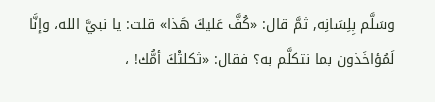وسَلَّم بِلِسَانِه, ثمَّ قال: «كُفَّ عَليكَ هَذا» قلت: يا نبيَّ الله، وإنَّا لَمُؤاخَذون بما نتكلَّم به؟ فقال: «ثكلتْكَ أمُّك! ،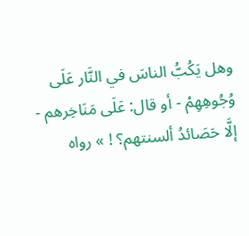وهل يَكُبُّ الناسَ في النَّار عَلَى وُجُوهِهِمْ - أو قال: عَلَى مَنَاخِرهم - إلَّا حَصَائدُ ألسنتهم؟ ! » رواه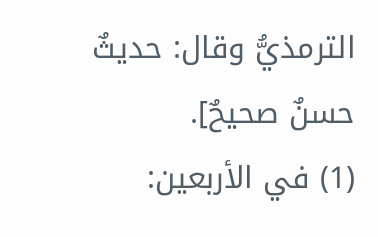الترمذيُّ وقال: حديثٌ حسنٌ صحيحٌ].
(1) في الأربعين: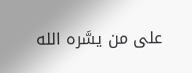على من يسَّره الله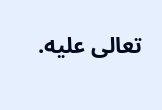تعالى عليه.